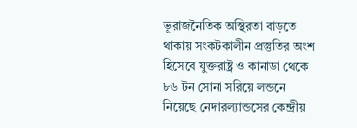ভূরাজনৈতিক অস্থিরতা বাড়তে থাকায় সংকটকালীন প্রস্তুতির অংশ হিসেবে যুক্তরাষ্ট্র ও কানাডা থেকে ৮৬ টন সোনা সরিয়ে লন্ডনে নিয়েছে নেদারল্যান্ডসের কেন্দ্রীয়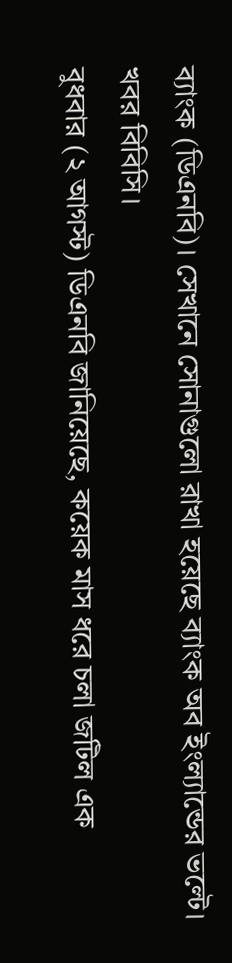ব্যাংক (ডিএনবি)। সেখানে সোনাগুলো রাখা হয়েছে ব্যাংক অব ইংল্যান্ডের ভল্টে। খবর বিবিসি।
বুধবার (২ আগস্ট) ডিএনবি জানিয়েছে, কয়েক মাস ধরে চলা জটিল এক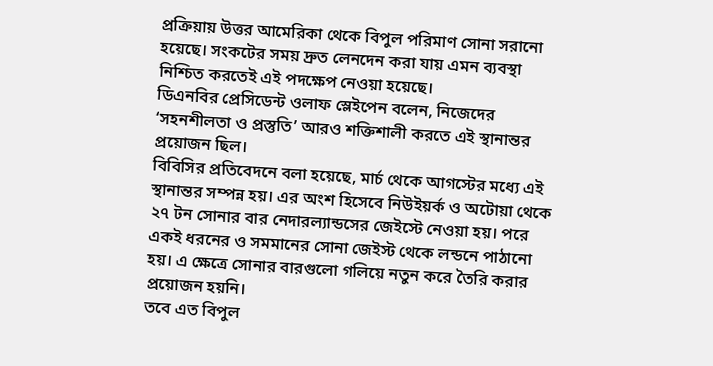প্রক্রিয়ায় উত্তর আমেরিকা থেকে বিপুল পরিমাণ সোনা সরানো হয়েছে। সংকটের সময় দ্রুত লেনদেন করা যায় এমন ব্যবস্থা নিশ্চিত করতেই এই পদক্ষেপ নেওয়া হয়েছে।
ডিএনবির প্রেসিডেন্ট ওলাফ স্লেইপেন বলেন, নিজেদের ‘সহনশীলতা ও প্রস্তুতি’ আরও শক্তিশালী করতে এই স্থানান্তর প্রয়োজন ছিল।
বিবিসির প্রতিবেদনে বলা হয়েছে, মার্চ থেকে আগস্টের মধ্যে এই স্থানান্তর সম্পন্ন হয়। এর অংশ হিসেবে নিউইয়র্ক ও অটোয়া থেকে ২৭ টন সোনার বার নেদারল্যান্ডসের জেইস্টে নেওয়া হয়। পরে একই ধরনের ও সমমানের সোনা জেইস্ট থেকে লন্ডনে পাঠানো হয়। এ ক্ষেত্রে সোনার বারগুলো গলিয়ে নতুন করে তৈরি করার প্রয়োজন হয়নি।
তবে এত বিপুল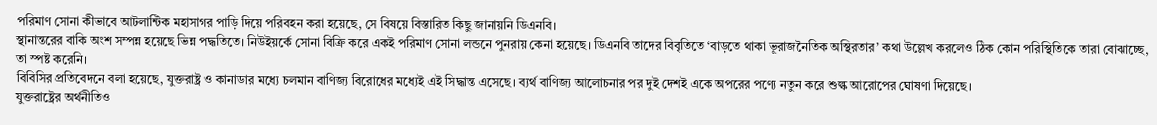পরিমাণ সোনা কীভাবে আটলান্টিক মহাসাগর পাড়ি দিয়ে পরিবহন করা হয়েছে, সে বিষয়ে বিস্তারিত কিছু জানায়নি ডিএনবি।
স্থানান্তরের বাকি অংশ সম্পন্ন হয়েছে ভিন্ন পদ্ধতিতে। নিউইয়র্কে সোনা বিক্রি করে একই পরিমাণ সোনা লন্ডনে পুনরায় কেনা হয়েছে। ডিএনবি তাদের বিবৃতিতে ‘বাড়তে থাকা ভূরাজনৈতিক অস্থিরতার’ কথা উল্লেখ করলেও ঠিক কোন পরিস্থিতিকে তারা বোঝাচ্ছে, তা স্পষ্ট করেনি।
বিবিসির প্রতিবেদনে বলা হয়েছে, যুক্তরাষ্ট্র ও কানাডার মধ্যে চলমান বাণিজ্য বিরোধের মধ্যেই এই সিদ্ধান্ত এসেছে। ব্যর্থ বাণিজ্য আলোচনার পর দুই দেশই একে অপরের পণ্যে নতুন করে শুল্ক আরোপের ঘোষণা দিয়েছে।
যুক্তরাষ্ট্রের অর্থনীতিও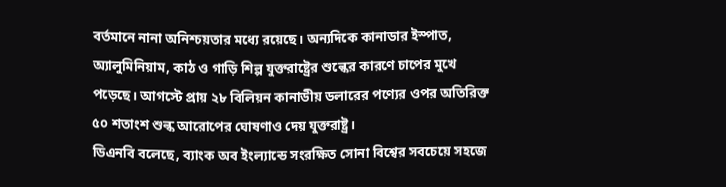বর্তমানে নানা অনিশ্চয়তার মধ্যে রয়েছে। অন্যদিকে কানাডার ইস্পাত, অ্যালুমিনিয়াম, কাঠ ও গাড়ি শিল্প যুক্তরাষ্ট্রের শুল্কের কারণে চাপের মুখে পড়েছে। আগস্টে প্রায় ২৮ বিলিয়ন কানাডীয় ডলারের পণ্যের ওপর অতিরিক্ত ৫০ শতাংশ শুল্ক আরোপের ঘোষণাও দেয় যুক্তরাষ্ট্র।
ডিএনবি বলেছে, ব্যাংক অব ইংল্যান্ডে সংরক্ষিত সোনা বিশ্বের সবচেয়ে সহজে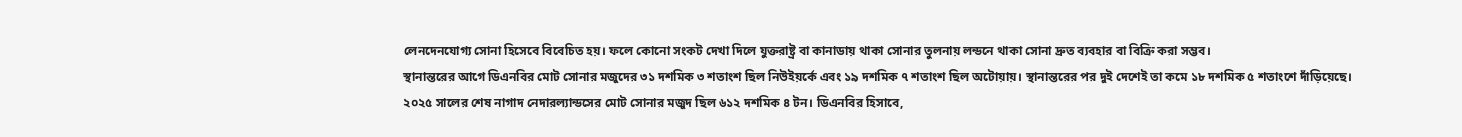লেনদেনযোগ্য সোনা হিসেবে বিবেচিত হয়। ফলে কোনো সংকট দেখা দিলে যুক্তরাষ্ট্র বা কানাডায় থাকা সোনার তুলনায় লন্ডনে থাকা সোনা দ্রুত ব্যবহার বা বিক্রি করা সম্ভব।
স্থানান্তরের আগে ডিএনবির মোট সোনার মজুদের ৩১ দশমিক ৩ শতাংশ ছিল নিউইয়র্কে এবং ১৯ দশমিক ৭ শতাংশ ছিল অটোয়ায়। স্থানান্তরের পর দুই দেশেই তা কমে ১৮ দশমিক ৫ শতাংশে দাঁড়িয়েছে।
২০২৫ সালের শেষ নাগাদ নেদারল্যান্ডসের মোট সোনার মজুদ ছিল ৬১২ দশমিক ৪ টন। ডিএনবির হিসাবে,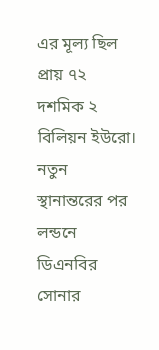এর মূল্য ছিল প্রায় ৭২ দশমিক ২ বিলিয়ন ইউরো।
নতুন স্থানান্তরের পর লন্ডনে ডিএনবির সোনার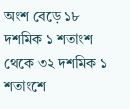অংশ বেড়ে ১৮ দশমিক ১ শতাংশ থেকে ৩২ দশমিক ১ শতাংশে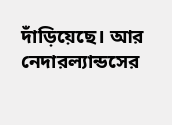দাঁড়িয়েছে। আর নেদারল্যান্ডসের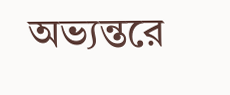অভ্যন্তরে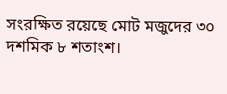সংরক্ষিত রয়েছে মোট মজুদের ৩০ দশমিক ৮ শতাংশ।